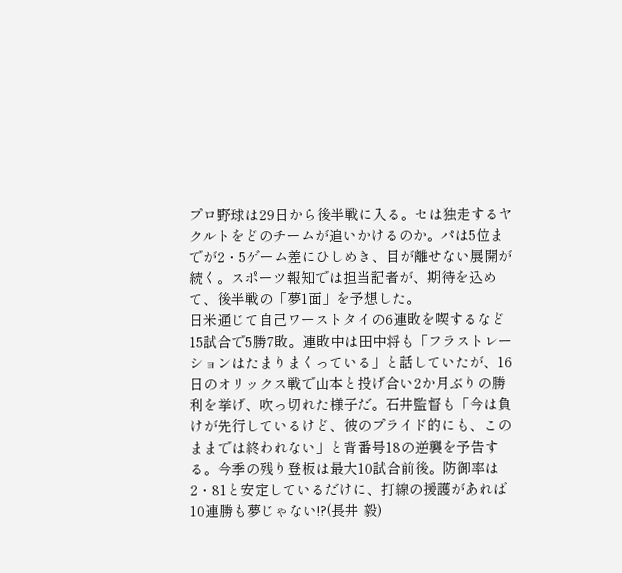プロ野球は29日から後半戦に入る。セは独走するヤクルトをどのチームが追いかけるのか。パは5位までが2・5ゲーム差にひしめき、目が離せない展開が続く。スポーツ報知では担当記者が、期待を込めて、後半戦の「夢1面」を予想した。
日米通じて自己ワーストタイの6連敗を喫するなど15試合で5勝7敗。連敗中は田中将も「フラストレーションはたまりまくっている」と話していたが、16日のオリックス戦で山本と投げ合い2か月ぶりの勝利を挙げ、吹っ切れた様子だ。石井監督も「今は負けが先行しているけど、彼のプライド的にも、このままでは終われない」と背番号18の逆襲を予告する。今季の残り登板は最大10試合前後。防御率は2・81と安定しているだけに、打線の援護があれば10連勝も夢じゃない!?(長井 毅)